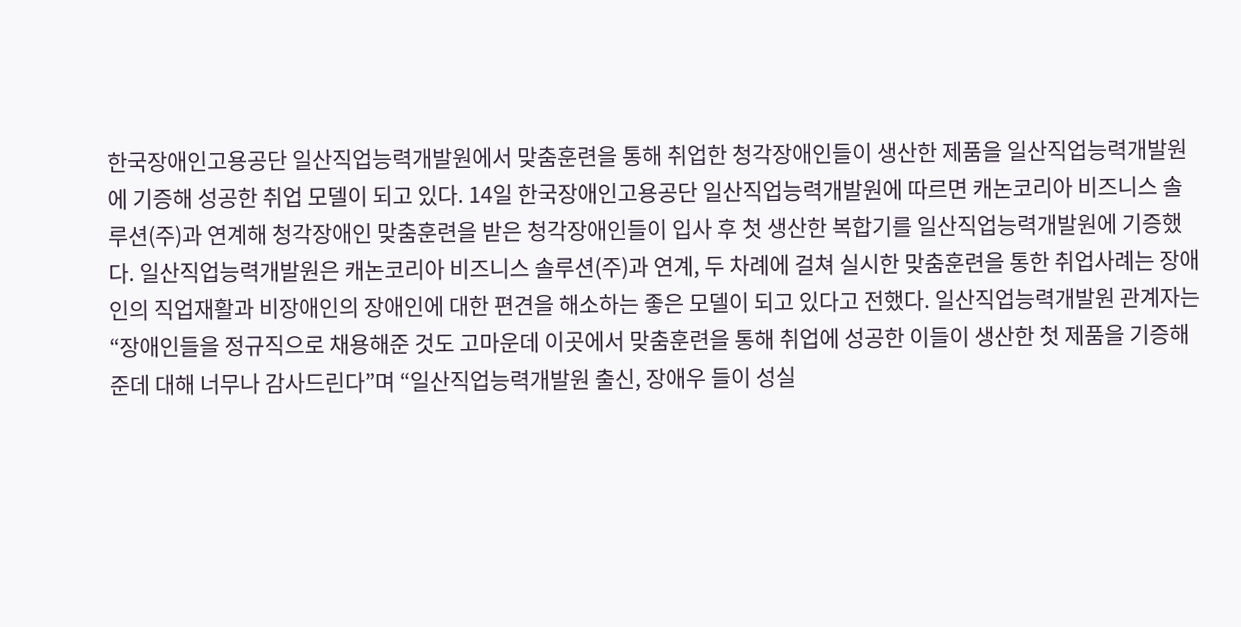한국장애인고용공단 일산직업능력개발원에서 맞춤훈련을 통해 취업한 청각장애인들이 생산한 제품을 일산직업능력개발원에 기증해 성공한 취업 모델이 되고 있다. 14일 한국장애인고용공단 일산직업능력개발원에 따르면 캐논코리아 비즈니스 솔루션(주)과 연계해 청각장애인 맞춤훈련을 받은 청각장애인들이 입사 후 첫 생산한 복합기를 일산직업능력개발원에 기증했다. 일산직업능력개발원은 캐논코리아 비즈니스 솔루션(주)과 연계, 두 차례에 걸쳐 실시한 맞춤훈련을 통한 취업사례는 장애인의 직업재활과 비장애인의 장애인에 대한 편견을 해소하는 좋은 모델이 되고 있다고 전했다. 일산직업능력개발원 관계자는 “장애인들을 정규직으로 채용해준 것도 고마운데 이곳에서 맞춤훈련을 통해 취업에 성공한 이들이 생산한 첫 제품을 기증해 준데 대해 너무나 감사드린다”며 “일산직업능력개발원 출신, 장애우 들이 성실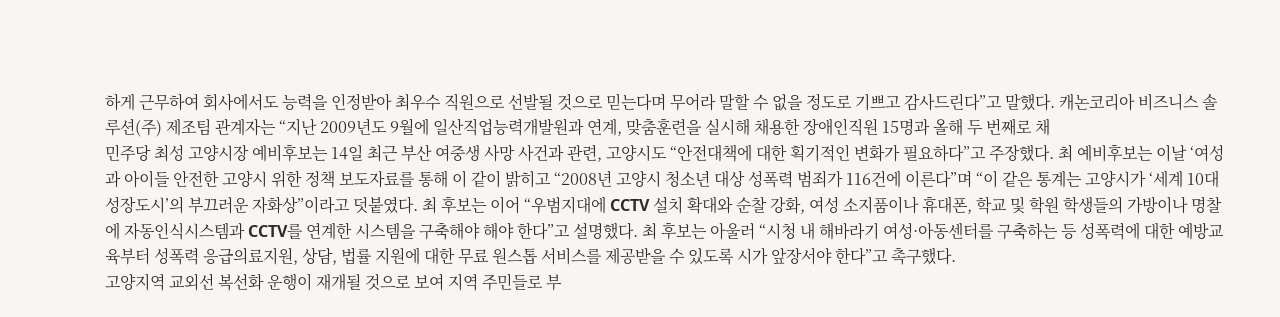하게 근무하여 회사에서도 능력을 인정받아 최우수 직원으로 선발될 것으로 믿는다며 무어라 말할 수 없을 정도로 기쁘고 감사드린다”고 말했다. 캐논코리아 비즈니스 솔루션(주) 제조팀 관계자는 “지난 2009년도 9월에 일산직업능력개발원과 연계, 맞춤훈련을 실시해 채용한 장애인직원 15명과 올해 두 번째로 채
민주당 최성 고양시장 예비후보는 14일 최근 부산 여중생 사망 사건과 관련, 고양시도 “안전대책에 대한 획기적인 변화가 필요하다”고 주장했다. 최 예비후보는 이날 ‘여성과 아이들 안전한 고양시 위한 정책 보도자료를 통해 이 같이 밝히고 “2008년 고양시 청소년 대상 성폭력 범죄가 116건에 이른다”며 “이 같은 통계는 고양시가 ‘세계 10대 성장도시’의 부끄러운 자화상”이라고 덧붙였다. 최 후보는 이어 “우범지대에 CCTV 설치 확대와 순찰 강화, 여성 소지품이나 휴대폰, 학교 및 학원 학생들의 가방이나 명찰에 자동인식시스템과 CCTV를 연계한 시스템을 구축해야 해야 한다”고 설명했다. 최 후보는 아울러 “시청 내 해바라기 여성·아동센터를 구축하는 등 성폭력에 대한 예방교육부터 성폭력 응급의료지원, 상담, 법률 지원에 대한 무료 원스톱 서비스를 제공받을 수 있도록 시가 앞장서야 한다”고 촉구했다.
고양지역 교외선 복선화 운행이 재개될 것으로 보여 지역 주민들로 부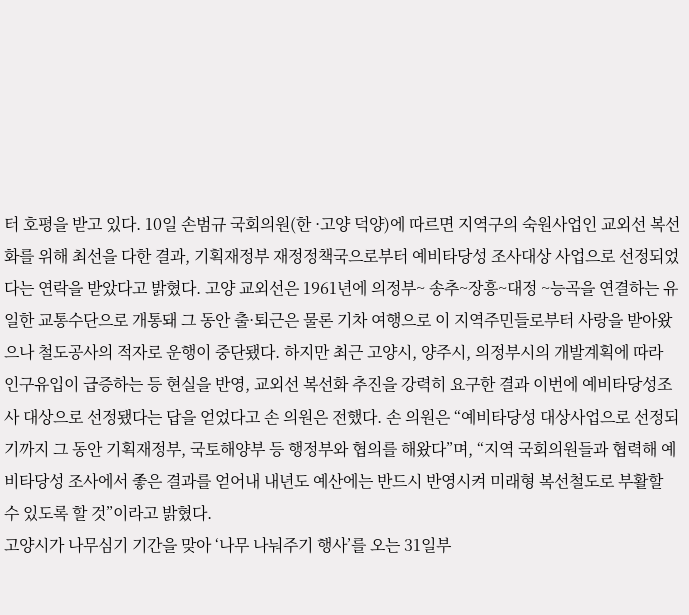터 호평을 받고 있다. 10일 손범규 국회의원(한 ·고양 덕양)에 따르면 지역구의 숙원사업인 교외선 복선화를 위해 최선을 다한 결과, 기획재정부 재정정책국으로부터 예비타당성 조사대상 사업으로 선정되었다는 연락을 받았다고 밝혔다. 고양 교외선은 1961년에 의정부~ 송추~장흥~대정 ~능곡을 연결하는 유일한 교통수단으로 개통돼 그 동안 출·퇴근은 물론 기차 여행으로 이 지역주민들로부터 사랑을 받아왔으나 철도공사의 적자로 운행이 중단됐다. 하지만 최근 고양시, 양주시, 의정부시의 개발계획에 따라 인구유입이 급증하는 등 현실을 반영, 교외선 복선화 추진을 강력히 요구한 결과 이번에 예비타당성조사 대상으로 선정됐다는 답을 얻었다고 손 의원은 전했다. 손 의원은 “예비타당성 대상사업으로 선정되기까지 그 동안 기획재정부, 국토해양부 등 행정부와 협의를 해왔다”며, “지역 국회의원들과 협력해 예비타당성 조사에서 좋은 결과를 얻어내 내년도 예산에는 반드시 반영시켜 미래형 복선철도로 부활할 수 있도록 할 것”이라고 밝혔다.
고양시가 나무심기 기간을 맞아 ‘나무 나눠주기 행사’를 오는 31일부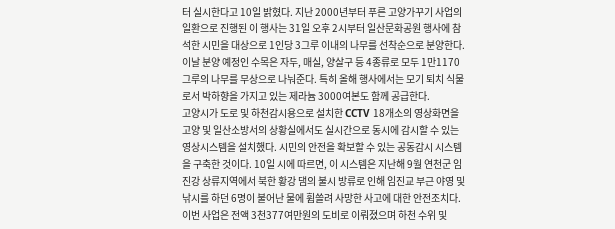터 실시한다고 10일 밝혔다. 지난 2000년부터 푸른 고양가꾸기 사업의 일환으로 진행된 이 행사는 31일 오후 2시부터 일산문화공원 행사에 참석한 시민을 대상으로 1인당 3그루 이내의 나무를 선착순으로 분양한다. 이날 분양 예정인 수목은 자두, 매실, 양살구 등 4종류로 모두 1만1170 그루의 나무를 무상으로 나눠준다. 특히 올해 행사에서는 모기 퇴치 식물로서 박하향을 가지고 있는 제라늄 3000여본도 함께 공급한다.
고양시가 도로 및 하천감시용으로 설치한 CCTV 18개소의 영상화면을 고양 및 일산소방서의 상황실에서도 실시간으로 동시에 감시할 수 있는 영상시스템을 설치했다. 시민의 안전을 확보할 수 있는 공동감시 시스템을 구축한 것이다. 10일 시에 따르면, 이 시스템은 지난해 9월 연천군 임진강 상류지역에서 북한 황강 댐의 불시 방류로 인해 임진교 부근 야영 및 낚시를 하던 6명이 불어난 물에 휩쓸려 사망한 사고에 대한 안전조치다. 이번 사업은 전액 3천377여만원의 도비로 이뤄졌으며 하천 수위 및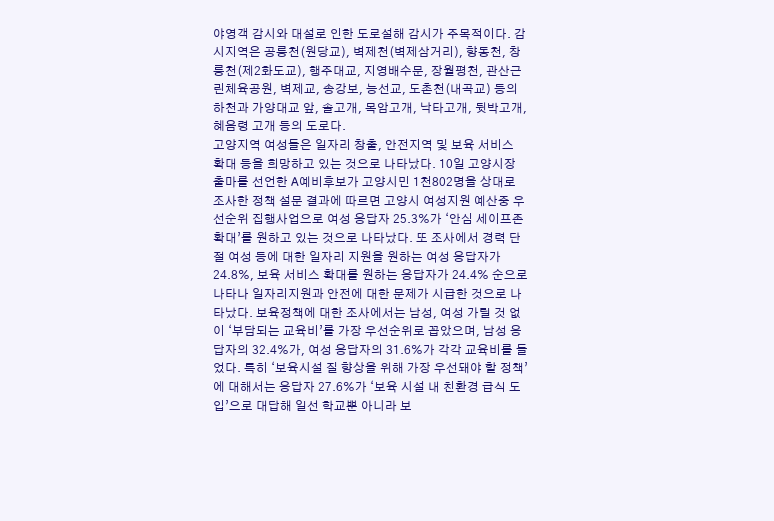야영객 감시와 대설로 인한 도로설해 감시가 주목적이다. 감시지역은 공릉천(원당교), 벽제천(벽제삼거리), 향동천, 창릉천(제2화도교), 행주대교, 지영배수문, 장월평천, 관산근린체육공원, 벽제교, 송강보, 능선교, 도촌천(내곡교) 등의 하천과 가양대교 앞, 솔고개, 목암고개, 낙타고개, 뒷박고개, 혜음령 고개 등의 도로다.
고양지역 여성들은 일자리 창출, 안전지역 및 보육 서비스 확대 등을 희망하고 있는 것으로 나타났다. 10일 고양시장 출마를 선언한 A예비후보가 고양시민 1천802명을 상대로 조사한 정책 설문 결과에 따르면 고양시 여성지원 예산중 우선순위 집행사업으로 여성 응답자 25.3%가 ‘안심 세이프존 확대’를 원하고 있는 것으로 나타났다. 또 조사에서 경력 단절 여성 등에 대한 일자리 지원을 원하는 여성 응답자가 24.8%, 보육 서비스 확대를 원하는 응답자가 24.4% 순으로 나타나 일자리지원과 안전에 대한 문제가 시급한 것으로 나타났다. 보육정책에 대한 조사에서는 남성, 여성 가릴 것 없이 ‘부담되는 교육비’를 가장 우선순위로 꼽았으며, 남성 응답자의 32.4%가, 여성 응답자의 31.6%가 각각 교육비를 들었다. 특히 ‘보육시설 질 향상을 위해 가장 우선돼야 할 정책’에 대해서는 응답자 27.6%가 ‘보육 시설 내 친환경 급식 도입’으로 대답해 일선 학교뿐 아니라 보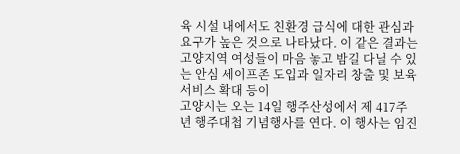육 시설 내에서도 친환경 급식에 대한 관심과 요구가 높은 것으로 나타났다. 이 같은 결과는 고양지역 여성들이 마음 놓고 밤길 다닐 수 있는 안심 세이프존 도입과 일자리 창출 및 보육 서비스 확대 등이
고양시는 오는 14일 행주산성에서 제 417주년 행주대첩 기념행사를 연다. 이 행사는 임진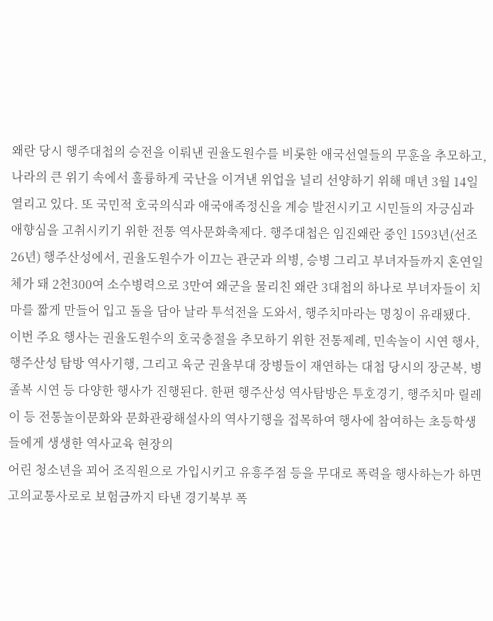왜란 당시 행주대첩의 승전을 이뤄낸 권율도원수를 비롯한 애국선열들의 무훈을 추모하고, 나라의 큰 위기 속에서 훌륭하게 국난을 이겨낸 위업을 널리 선양하기 위해 매년 3월 14일 열리고 있다. 또 국민적 호국의식과 애국애족정신을 계승 발전시키고 시민들의 자긍심과 애향심을 고취시키기 위한 전통 역사문화축제다. 행주대첩은 임진왜란 중인 1593년(선조26년) 행주산성에서, 권율도원수가 이끄는 관군과 의병, 승병 그리고 부녀자들까지 혼연일체가 돼 2천300여 소수병력으로 3만여 왜군을 물리친 왜란 3대첩의 하나로 부녀자들이 치마를 짧게 만들어 입고 돌을 담아 날라 투석전을 도와서, 행주치마라는 명칭이 유래됐다. 이번 주요 행사는 권율도원수의 호국충절을 추모하기 위한 전통제례, 민속놀이 시연 행사, 행주산성 탐방 역사기행, 그리고 육군 권율부대 장병들이 재연하는 대첩 당시의 장군복, 병졸복 시연 등 다양한 행사가 진행된다. 한편 행주산성 역사탐방은 투호경기, 행주치마 릴레이 등 전통놀이문화와 문화관광해설사의 역사기행을 접목하여 행사에 참여하는 초등학생들에게 생생한 역사교육 현장의
어린 청소년을 꾀어 조직원으로 가입시키고 유흥주점 등을 무대로 폭력을 행사하는가 하면 고의교통사로로 보험금까지 타낸 경기북부 폭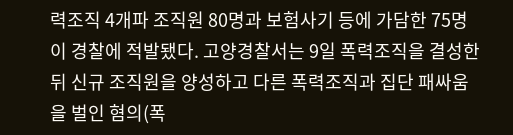력조직 4개파 조직원 80명과 보험사기 등에 가담한 75명이 경찰에 적발됐다. 고양경찰서는 9일 폭력조직을 결성한 뒤 신규 조직원을 양성하고 다른 폭력조직과 집단 패싸움을 벌인 혐의(폭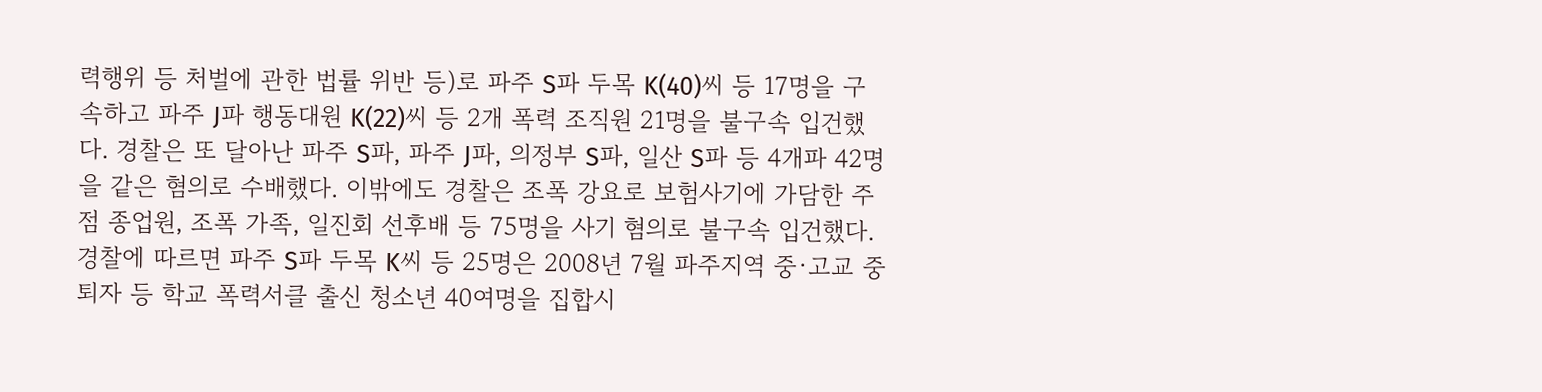력행위 등 처벌에 관한 법률 위반 등)로 파주 S파 두목 K(40)씨 등 17명을 구속하고 파주 J파 행동대원 K(22)씨 등 2개 폭력 조직원 21명을 불구속 입건했다. 경찰은 또 달아난 파주 S파, 파주 J파, 의정부 S파, 일산 S파 등 4개파 42명을 같은 혐의로 수배했다. 이밖에도 경찰은 조폭 강요로 보험사기에 가담한 주점 종업원, 조폭 가족, 일진회 선후배 등 75명을 사기 혐의로 불구속 입건했다. 경찰에 따르면 파주 S파 두목 K씨 등 25명은 2008년 7월 파주지역 중·고교 중퇴자 등 학교 폭력서클 출신 청소년 40여명을 집합시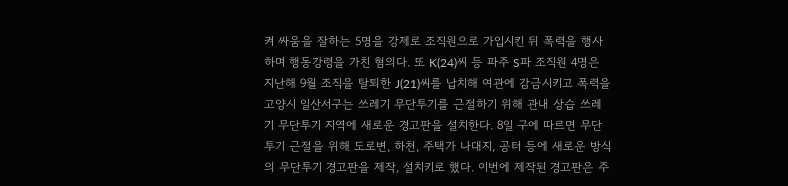켜 싸움을 잘하는 5명을 강제로 조직원으로 가입시킨 뒤 폭력을 행사하며 행동강령을 가친 혐의다. 또 K(24)씨 등 파주 S파 조직원 4명은 지난해 9월 조직을 탈퇴한 J(21)씨를 납치해 여관에 감금시키고 폭력을
고양시 일산서구는 쓰레기 무단투기를 근절하기 위해 관내 상습 쓰레기 무단투기 지역에 새로운 경고판을 설치한다. 8일 구에 따르면 무단투기 근절을 위해 도로변, 하천, 주택가 나대지, 공터 등에 새로운 방식의 무단투기 경고판을 제작, 설치키로 했다. 이번에 제작된 경고판은 주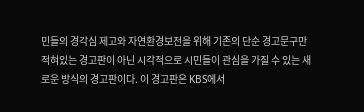민들의 경각심 제고와 자연환경보전을 위해 기존의 단순 경고문구만 적혀있는 경고판이 아닌 시각적으로 시민들이 관심을 가질 수 있는 새로운 방식의 경고판이다. 이 경고판은 KBS에서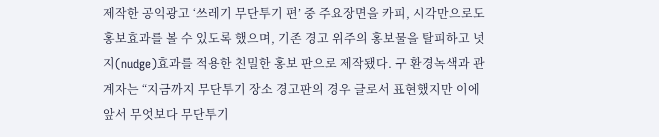제작한 공익광고 ‘쓰레기 무단투기 편’ 중 주요장면을 카피, 시각만으로도 홍보효과를 볼 수 있도록 했으며, 기존 경고 위주의 홍보물을 탈피하고 넛지(nudge)효과를 적용한 친밀한 홍보 판으로 제작됐다. 구 환경녹색과 관계자는 “지금까지 무단투기 장소 경고판의 경우 글로서 표현했지만 이에 앞서 무엇보다 무단투기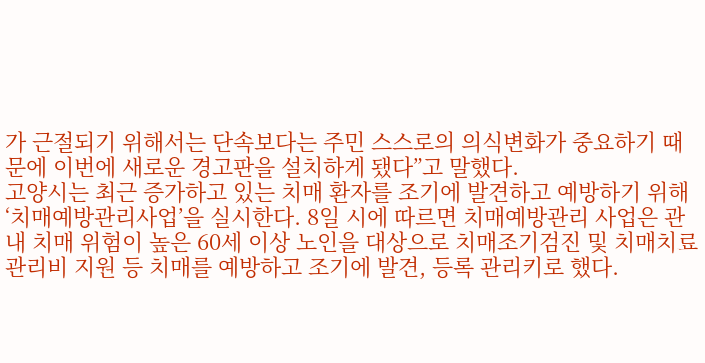가 근절되기 위해서는 단속보다는 주민 스스로의 의식변화가 중요하기 때문에 이번에 새로운 경고판을 설치하게 됐다”고 말했다.
고양시는 최근 증가하고 있는 치매 환자를 조기에 발견하고 예방하기 위해 ‘치매예방관리사업’을 실시한다. 8일 시에 따르면 치매예방관리 사업은 관내 치매 위험이 높은 60세 이상 노인을 대상으로 치매조기검진 및 치매치료관리비 지원 등 치매를 예방하고 조기에 발견, 등록 관리키로 했다.